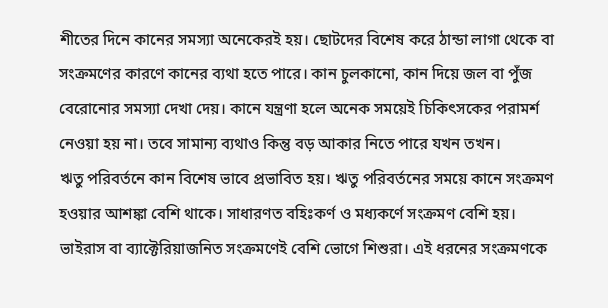শীতের দিনে কানের সমস্যা অনেকেরই হয়। ছোটদের বিশেষ করে ঠান্ডা লাগা থেকে বা সংক্রমণের কারণে কানের ব্যথা হতে পারে। কান চুলকানো, কান দিয়ে জল বা পুঁজ বেরোনোর সমস্যা দেখা দেয়। কানে যন্ত্রণা হলে অনেক সময়েই চিকিৎসকের পরামর্শ নেওয়া হয় না। তবে সামান্য ব্যথাও কিন্তু বড় আকার নিতে পারে যখন তখন।
ঋতু পরিবর্তনে কান বিশেষ ভাবে প্রভাবিত হয়। ঋতু পরিবর্তনের সময়ে কানে সংক্রমণ হওয়ার আশঙ্কা বেশি থাকে। সাধারণত বহিঃকর্ণ ও মধ্যকর্ণে সংক্রমণ বেশি হয়। ভাইরাস বা ব্যাক্টেরিয়াজনিত সংক্রমণেই বেশি ভোগে শিশুরা। এই ধরনের সংক্রমণকে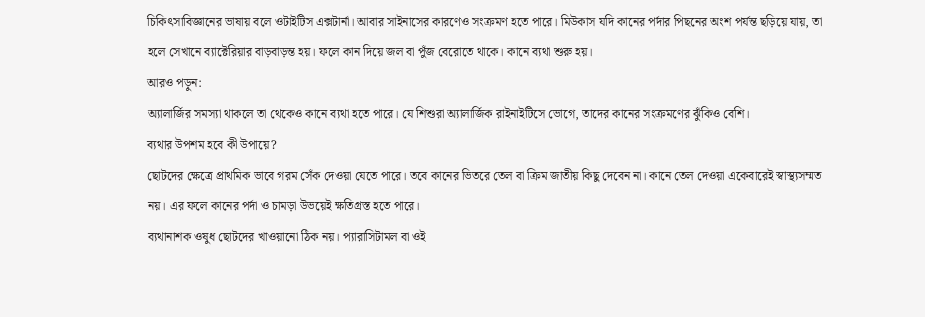চিকিৎসাবিজ্ঞানের ভাষায় বলে ওটাইটিস এক্সটার্না। আবার সাইনাসের কারণেও সংক্রমণ হতে পারে। মিউকাস যদি কানের পর্দার পিছনের অংশ পর্যন্ত ছড়িয়ে যায়, তা হলে সেখানে ব্যাক্টেরিয়ার বাড়বাড়ন্ত হয়। ফলে কান দিয়ে জল বা পুঁজ বেরোতে থাকে। কানে ব্যথা শুরু হয়।
আরও পড়ুন:
অ্যালার্জির সমস্যা থাকলে তা থেকেও কানে ব্যথা হতে পারে। যে শিশুরা অ্যালার্জিক রাইনাইটিসে ভোগে, তাদের কানের সংক্রমণের ঝুঁকিও বেশি।
ব্যথার উপশম হবে কী উপায়ে?
ছোটদের ক্ষেত্রে প্রাথমিক ভাবে গরম সেঁক দেওয়া যেতে পারে। তবে কানের ভিতরে তেল বা ক্রিম জাতীয় কিছু দেবেন না। কানে তেল দেওয়া একেবারেই স্বাস্থ্যসম্মত নয়। এর ফলে কানের পর্দা ও চামড়া উভয়েই ক্ষতিগ্রস্ত হতে পারে।
ব্যথানাশক ওষুধ ছোটদের খাওয়ানো ঠিক নয়। প্যারাসিটামল বা ওই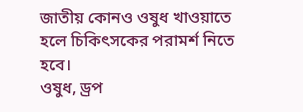জাতীয় কোনও ওষুধ খাওয়াতে হলে চিকিৎসকের পরামর্শ নিতে হবে।
ওষুধ, ড্রপ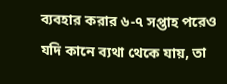ব্যবহার করার ৬-৭ সপ্তাহ পরেও যদি কানে ব্যথা থেকে যায়, তা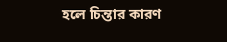হলে চিন্তার কারণ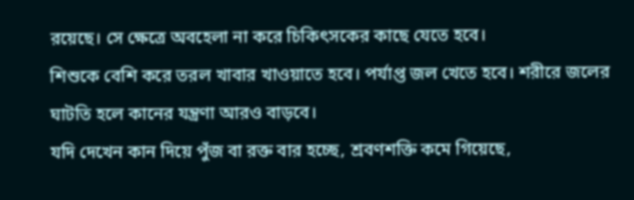রয়েছে। সে ক্ষেত্রে অবহেলা না করে চিকিৎসকের কাছে যেতে হবে।
শিশুকে বেশি করে তরল খাবার খাওয়াতে হবে। পর্যাপ্ত জল খেতে হবে। শরীরে জলের ঘাটতি হলে কানের যন্ত্রণা আরও বাড়বে।
যদি দেখেন কান দিয়ে পুঁজ বা রক্ত বার হচ্ছে, শ্রবণশক্তি কমে গিয়েছে,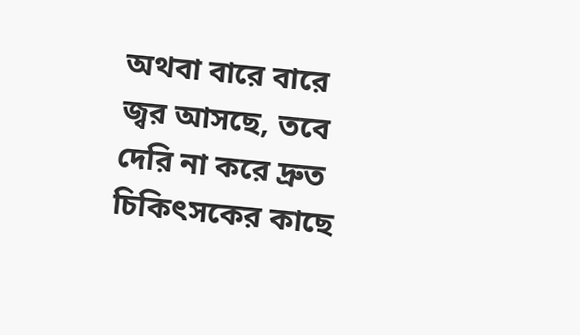অথবা বারে বারে জ্বর আসছে, তবে দেরি না করে দ্রুত চিকিৎসকের কাছে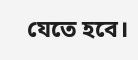যেতে হবে।